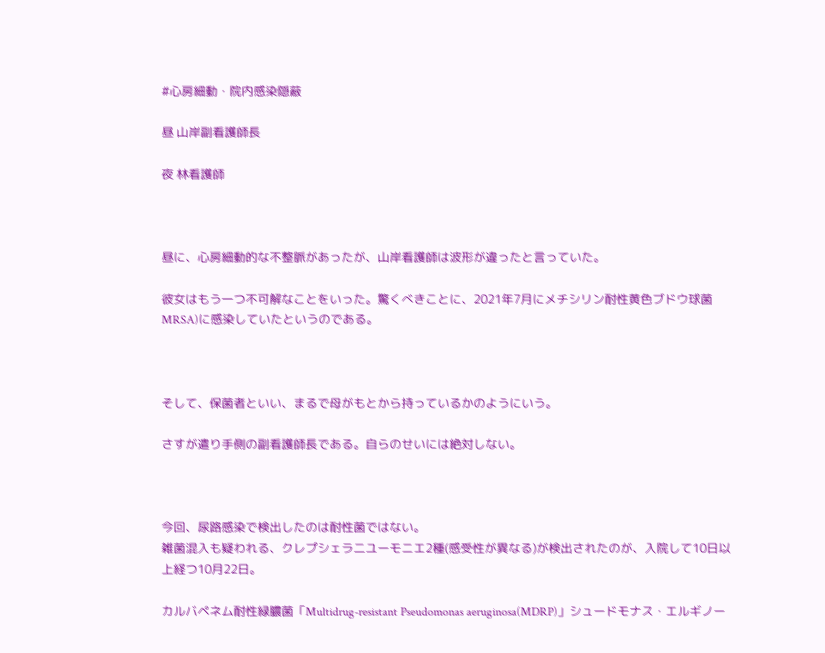#心房細動・院内感染隠蔽

昼 山岸副看護師長

夜 林看護師



昼に、心房細動的な不整脈があったが、山岸看護師は波形が違ったと言っていた。

彼女はもう一つ不可解なことをいった。驚くべきことに、2021年7月にメチシリン耐性黄色ブドウ球菌MRSA)に感染していたというのである。



そして、保菌者といい、まるで母がもとから持っているかのようにいう。

さすが遣り手側の副看護師長である。自らのせいには絶対しない。



今回、尿路感染で検出したのは耐性菌ではない。
雑菌混入も疑われる、クレプシェラ二ユーモニエ2種(感受性が異なる)が検出されたのが、入院して10日以上経つ10月22日。

カルバペネム耐性緑膿菌「Multidrug-resistant Pseudomonas aeruginosa(MDRP)」シュードモナス・エルギノー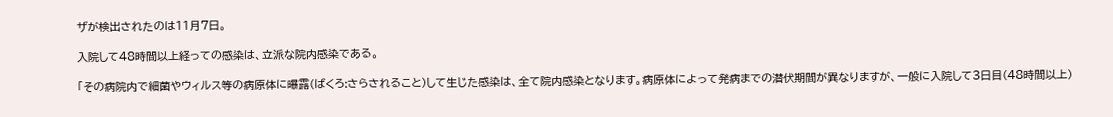ザが検出されたのは11月7日。

入院して48時間以上経っての感染は、立派な院内感染である。

「その病院内で細菌やウィルス等の病原体に曝露(ばくろ:さらされること)して生じた感染は、全て院内感染となります。病原体によって発病までの潜伏期間が異なりますが、一般に入院して3日目(48時間以上)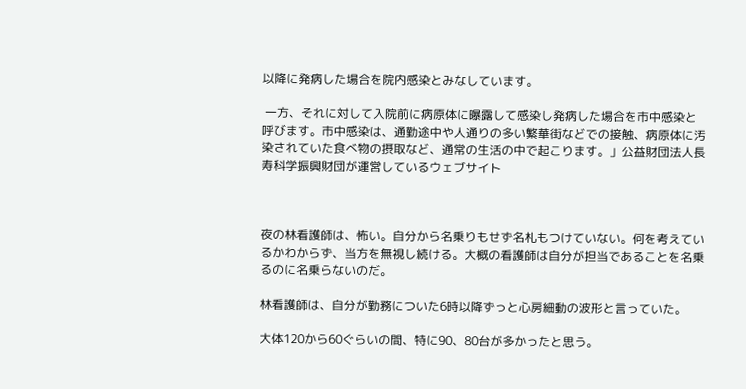以降に発病した場合を院内感染とみなしています。

 一方、それに対して入院前に病原体に曝露して感染し発病した場合を市中感染と呼びます。市中感染は、通勤途中や人通りの多い繁華街などでの接触、病原体に汚染されていた食べ物の摂取など、通常の生活の中で起こります。」公益財団法人長寿科学振興財団が運営しているウェブサイト



夜の林看護師は、怖い。自分から名乗りもせず名札もつけていない。何を考えているかわからず、当方を無視し続ける。大概の看護師は自分が担当であることを名乗るのに名乗らないのだ。

林看護師は、自分が勤務についた6時以降ずっと心房細動の波形と言っていた。

大体120から60ぐらいの間、特に90、80台が多かったと思う。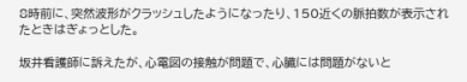8時前に、突然波形がクラッシュしたようになったり、150近くの脈拍数が表示されたときはぎょっとした。

坂井看護師に訴えたが、心電図の接触が問題で、心臓には問題がないと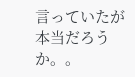言っていたが本当だろうか。。